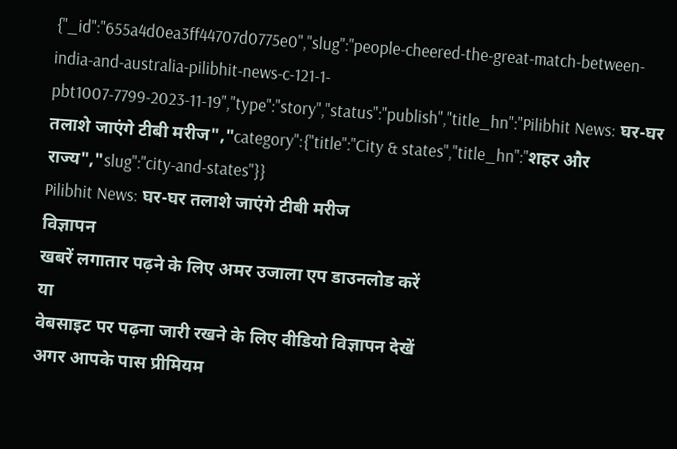{"_id":"655a4d0ea3ff44707d0775e0","slug":"people-cheered-the-great-match-between-india-and-australia-pilibhit-news-c-121-1-pbt1007-7799-2023-11-19","type":"story","status":"publish","title_hn":"Pilibhit News: घर-घर तलाशे जाएंगे टीबी मरीज","category":{"title":"City & states","title_hn":"शहर और राज्य","slug":"city-and-states"}}
Pilibhit News: घर-घर तलाशे जाएंगे टीबी मरीज
विज्ञापन
खबरें लगातार पढ़ने के लिए अमर उजाला एप डाउनलोड करें
या
वेबसाइट पर पढ़ना जारी रखने के लिए वीडियो विज्ञापन देखें
अगर आपके पास प्रीमियम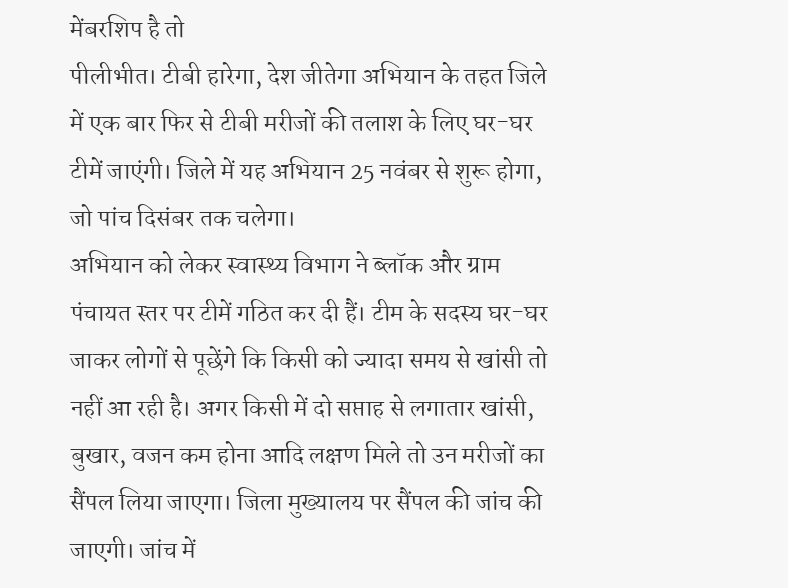मेंबरशिप है तो
पीलीभीत। टीबी हारेगा, देश जीतेगा अभियान के तहत जिले में एक बार फिर से टीबी मरीजों की तलाश के लिए घर-घर टीमें जाएंगी। जिले में यह अभियान 25 नवंबर से शुरू होगा, जो पांच दिसंबर तक चलेगा।
अभियान को लेकर स्वास्थ्य विभाग ने ब्लॉक और ग्राम पंचायत स्तर पर टीमें गठित कर दी हैं। टीम के सदस्य घर-घर जाकर लोगों से पूछेंगे कि किसी को ज्यादा समय से खांसी तो नहीं आ रही है। अगर किसी में दो सप्ताह से लगातार खांसी, बुखार, वजन कम होना आदि लक्षण मिले तो उन मरीजों का सैंपल लिया जाएगा। जिला मुख्यालय पर सैंपल की जांच की जाएगी। जांच में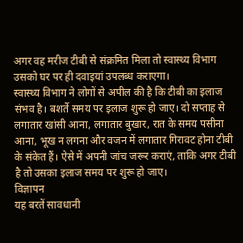अगर वह मरीज टीबी से संक्रमित मिला तो स्वास्थ्य विभाग उसको घर पर ही दवाइयां उपलब्ध कराएगा।
स्वास्थ्य विभाग ने लोगों से अपील की है कि टीबी का इलाज संभव है। बशर्ते समय पर इलाज शुरू हो जाए। दो सप्ताह से लगातार खांसी आना, लगातार बुखार, रात के समय पसीना आना, भूख न लगना और वजन में लगातार गिरावट होना टीबी के संकेत हैं। ऐसे में अपनी जांच जरूर कराएं, ताकि अगर टीबी है तो उसका इलाज समय पर शुरू हो जाए।
विज्ञापन
यह बरतें सावधानी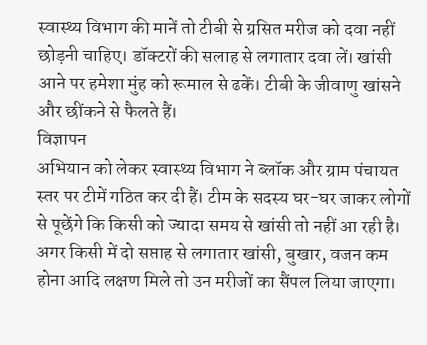स्वास्थ्य विभाग की मानें तो टीबी से ग्रसित मरीज को दवा नहीं छोड़नी चाहिए। डॉक्टरों की सलाह से लगातार दवा लें। खांसी आने पर हमेशा मुंह को रूमाल से ढकें। टीबी के जीवाणु खांसने और छींकने से फैलते हैं।
विज्ञापन
अभियान को लेकर स्वास्थ्य विभाग ने ब्लॉक और ग्राम पंचायत स्तर पर टीमें गठित कर दी हैं। टीम के सदस्य घर-घर जाकर लोगों से पूछेंगे कि किसी को ज्यादा समय से खांसी तो नहीं आ रही है। अगर किसी में दो सप्ताह से लगातार खांसी, बुखार, वजन कम होना आदि लक्षण मिले तो उन मरीजों का सैंपल लिया जाएगा।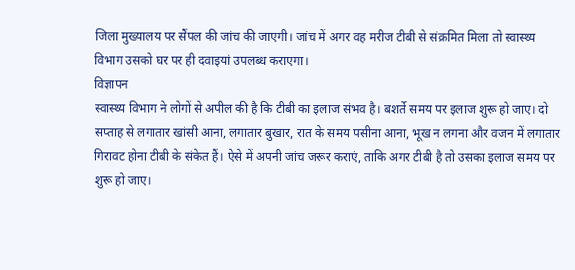जिला मुख्यालय पर सैंपल की जांच की जाएगी। जांच में अगर वह मरीज टीबी से संक्रमित मिला तो स्वास्थ्य विभाग उसको घर पर ही दवाइयां उपलब्ध कराएगा।
विज्ञापन
स्वास्थ्य विभाग ने लोगों से अपील की है कि टीबी का इलाज संभव है। बशर्ते समय पर इलाज शुरू हो जाए। दो सप्ताह से लगातार खांसी आना, लगातार बुखार, रात के समय पसीना आना, भूख न लगना और वजन में लगातार गिरावट होना टीबी के संकेत हैं। ऐसे में अपनी जांच जरूर कराएं, ताकि अगर टीबी है तो उसका इलाज समय पर शुरू हो जाए।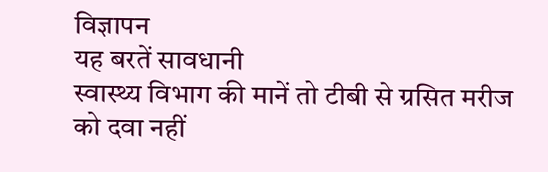विज्ञापन
यह बरतें सावधानी
स्वास्थ्य विभाग की मानें तो टीबी से ग्रसित मरीज को दवा नहीं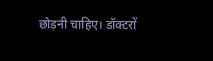छोड़नी चाहिए। डॉक्टरों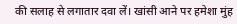की सलाह से लगातार दवा लें। खांसी आने पर हमेशा मुंह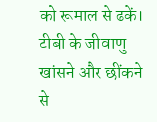को रूमाल से ढकें। टीबी के जीवाणु खांसने और छींकने से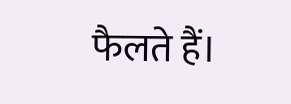फैलते हैं।